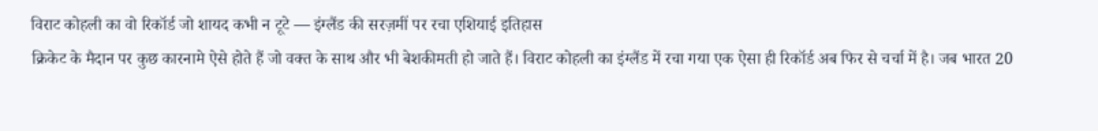विराट कोहली का वो रिकॉर्ड जो शायद कभी न टूटे — इंग्लैंड की सरज़मीं पर रचा एशियाई इतिहास
क्रिकेट के मैदान पर कुछ कारनामे ऐसे होते हैं जो वक्त के साथ और भी बेशकीमती हो जाते हैं। विराट कोहली का इंग्लैंड में रचा गया एक ऐसा ही रिकॉर्ड अब फिर से चर्चा में है। जब भारत 20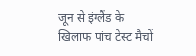जून से इंग्लैंड के खिलाफ पांच टेस्ट मैचों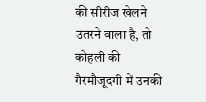की सीरीज खेलने उतरने वाला है, तो कोहली की गैरमौजूदगी में उनकी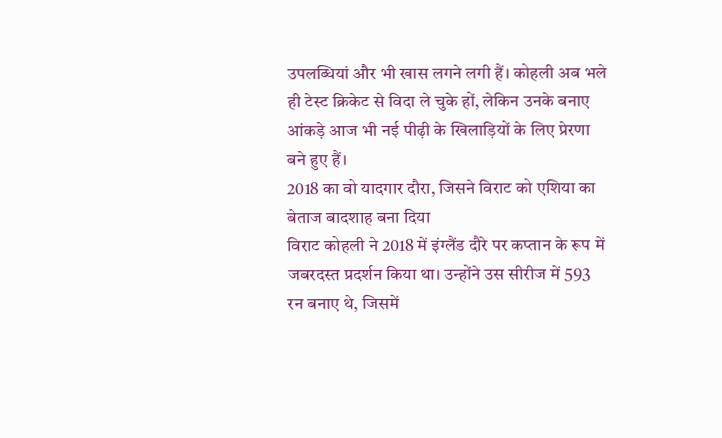उपलब्धियां और भी खास लगने लगी हैं। कोहली अब भले ही टेस्ट क्रिकेट से विदा ले चुके हों, लेकिन उनके बनाए आंकड़े आज भी नई पीढ़ी के खिलाड़ियों के लिए प्रेरणा बने हुए हैं।
2018 का वो यादगार दौरा, जिसने विराट को एशिया का बेताज बादशाह बना दिया
विराट कोहली ने 2018 में इंग्लैंड दौरे पर कप्तान के रूप में जबरदस्त प्रदर्शन किया था। उन्होंने उस सीरीज में 593 रन बनाए थे, जिसमें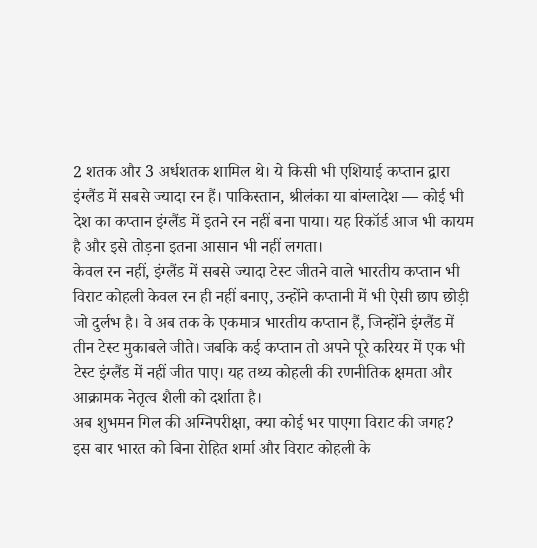2 शतक और 3 अर्धशतक शामिल थे। ये किसी भी एशियाई कप्तान द्वारा इंग्लैंड में सबसे ज्यादा रन हैं। पाकिस्तान, श्रीलंका या बांग्लादेश — कोई भी देश का कप्तान इंग्लैंड में इतने रन नहीं बना पाया। यह रिकॉर्ड आज भी कायम है और इसे तोड़ना इतना आसान भी नहीं लगता।
केवल रन नहीं, इंग्लैंड में सबसे ज्यादा टेस्ट जीतने वाले भारतीय कप्तान भी
विराट कोहली केवल रन ही नहीं बनाए, उन्होंने कप्तानी में भी ऐसी छाप छोड़ी जो दुर्लभ है। वे अब तक के एकमात्र भारतीय कप्तान हैं, जिन्होंने इंग्लैंड में तीन टेस्ट मुकाबले जीते। जबकि कई कप्तान तो अपने पूरे करियर में एक भी टेस्ट इंग्लैंड में नहीं जीत पाए। यह तथ्य कोहली की रणनीतिक क्षमता और आक्रामक नेतृत्व शैली को दर्शाता है।
अब शुभमन गिल की अग्निपरीक्षा, क्या कोई भर पाएगा विराट की जगह?
इस बार भारत को बिना रोहित शर्मा और विराट कोहली के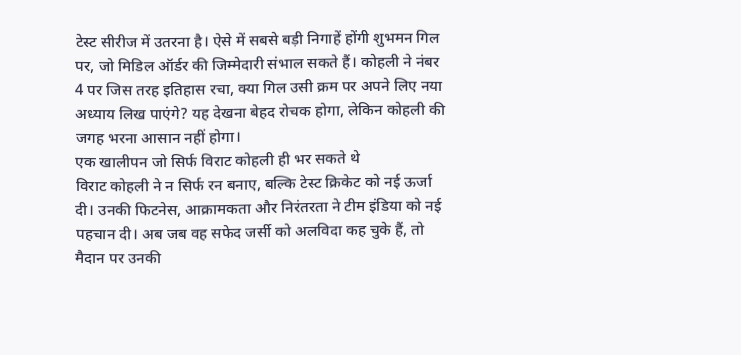टेस्ट सीरीज में उतरना है। ऐसे में सबसे बड़ी निगाहें होंगी शुभमन गिल पर, जो मिडिल ऑर्डर की जिम्मेदारी संभाल सकते हैं। कोहली ने नंबर 4 पर जिस तरह इतिहास रचा, क्या गिल उसी क्रम पर अपने लिए नया अध्याय लिख पाएंगे? यह देखना बेहद रोचक होगा, लेकिन कोहली की जगह भरना आसान नहीं होगा।
एक खालीपन जो सिर्फ विराट कोहली ही भर सकते थे
विराट कोहली ने न सिर्फ रन बनाए, बल्कि टेस्ट क्रिकेट को नई ऊर्जा दी। उनकी फिटनेस, आक्रामकता और निरंतरता ने टीम इंडिया को नई पहचान दी। अब जब वह सफेद जर्सी को अलविदा कह चुके हैं, तो मैदान पर उनकी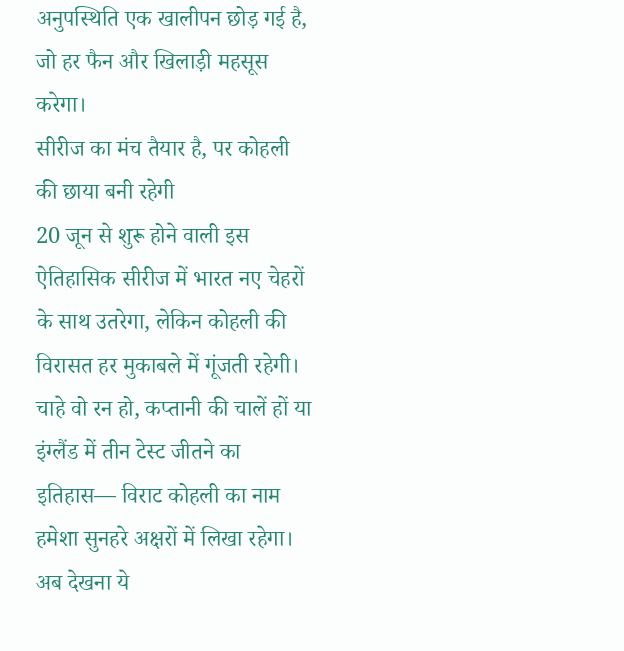अनुपस्थिति एक खालीपन छोड़ गई है, जो हर फैन और खिलाड़ी महसूस करेगा।
सीरीज का मंच तैयार है, पर कोहली की छाया बनी रहेगी
20 जून से शुरू होने वाली इस ऐतिहासिक सीरीज में भारत नए चेहरों के साथ उतरेगा, लेकिन कोहली की विरासत हर मुकाबले में गूंजती रहेगी। चाहे वो रन हो, कप्तानी की चालें हों या इंग्लैंड में तीन टेस्ट जीतने का इतिहास— विराट कोहली का नाम हमेशा सुनहरे अक्षरों में लिखा रहेगा। अब देखना ये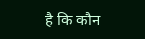है कि कौन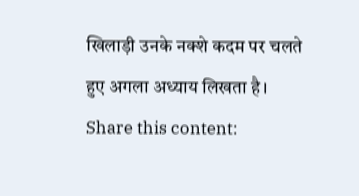खिलाड़ी उनके नक्शे कदम पर चलते हुए अगला अध्याय लिखता है।
Share this content: